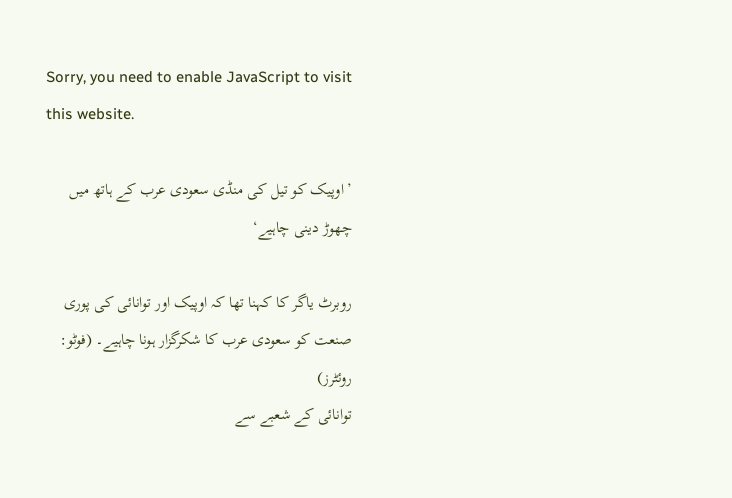Sorry, you need to enable JavaScript to visit this website.

’اوپیک کو تیل کی منڈی سعودی عرب کے ہاتھ میں چھوڑ دینی چاہیے‘

روبرٹ یاگر کا کہنا تھا کہ اوپیک اور توانائی کی پوری صنعت کو سعودی عرب کا شکرگزار ہونا چاہیے۔ (فوٹو: روئٹرز)
توانائی کے شعبے سے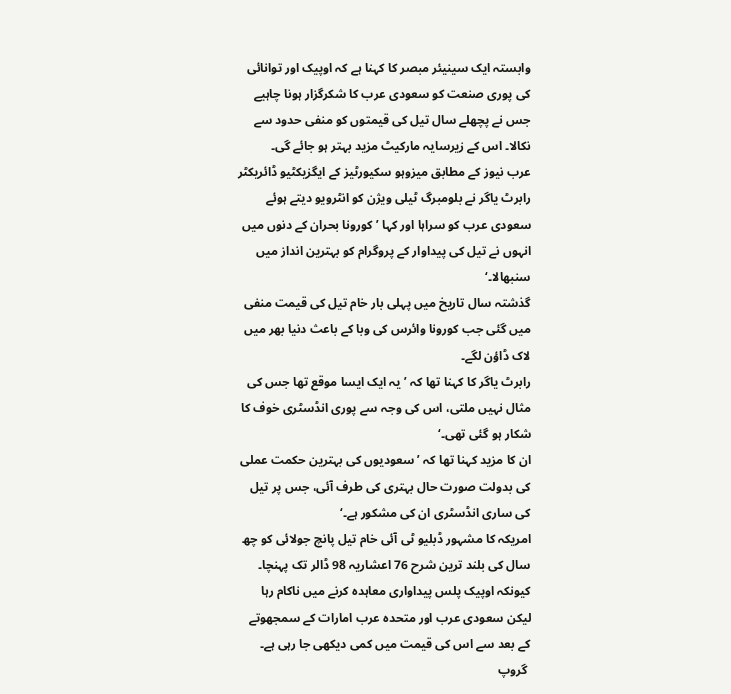وابستہ ایک سینیئر مبصر کا کہنا ہے کہ اوپیک اور توانائی کی پوری صنعت کو سعودی عرب کا شکرگزار ہونا چاہیے جس نے پچھلے سال تیل کی قیمتوں کو منفی حدود سے نکالا۔ اس کے زیرسایہ مارکیٹ مزید بہتر ہو جائے گی۔
عرب نیوز کے مطابق میزوہو سکیورٹیز کے ایگزیکٹیو ڈائریکٹر رابرٹ یاگر نے بلومبرگ ٹیلی ویژن کو انٹرویو دیتے ہوئے سعودی عرب کو سراہا اور کہا ’ کورونا بحران کے دنوں میں انہوں نے تیل کی پیداوار کے پروگرام کو بہترین انداز میں سنبھالا۔‘
گذشتہ سال تاریخ میں پہلی بار خام تیل کی قیمت منفی میں گئی جب کورونا وائرس کی وبا کے باعث دنیا بھر میں لاک ڈاؤن لگے۔
رابرٹ یاگر کا کہنا تھا کہ ’یہ ایک ایسا موقع تھا جس کی مثال نہیں ملتی، اس کی وجہ سے پوری انڈسٹری خوف کا شکار ہو گئی تھی۔‘
ان کا مزید کہنا تھا کہ ’سعودیوں کی بہترین حکمت عملی کی بدولت صورت حال بہتری کی طرف آئی، جس پر تیل کی ساری انڈسٹری ان کی مشکور ہے۔‘
امریکہ کا مشہور ڈبلیو ٹی آئی خام تیل پانچ جولائی کو چھ سال کی بلند ترین شرح 76 اعشاریہ 98 ڈالر تک پہنچا۔ کیونکہ اوپیک پلس پیداواری معاہدہ کرنے میں ناکام رہا لیکن سعودی عرب اور متحدہ عرب امارات کے سمجھوتے کے بعد سے اس کی قیمت میں کمی دیکھی جا رہی ہے۔
 گروپ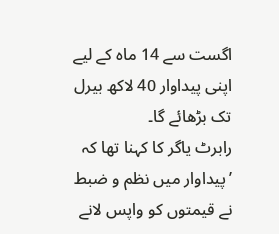اگست سے 14 ماہ کے لیے اپنی پیداوار 40 لاکھ بیرل تک بڑھائے گا۔
رابرٹ یاگر کا کہنا تھا کہ ’پیداوار میں نظم و ضبط نے قیمتوں کو واپس لانے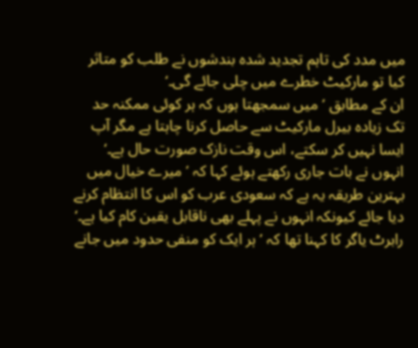میں مدد کی تاہم تجدید شدہ بندشوں نے طلب کو متاثر کیا تو مارکیٹ خطرے میں چلی جائے گی۔‘
ان کے مطابق ’میں سمجھتا ہوں کہ ہر کوئی ممکنہ حد تک زیادہ بیرل مارکیٹ سے حاصل کرنا چاہتا ہے مگر آپ ایسا نہیں کر سکتے، اس وقت نازک صورت حال ہے۔‘
انہوں نے بات جاری رکھتے ہوئے کہا کہ ’میرے خیال میں بہترین طریقہ یہ ہے کہ سعودی عرب کو اس کا انتظام کرنے دیا جائے کیونکہ انہوں نے پہلے بھی ناقابل یقین کام کیا ہے۔‘
رابرٹ یاگر کا کہنا تھا کہ ’ہر ایک کو منفی حدود میں جانے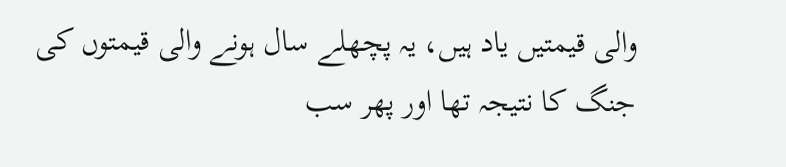والی قیمتیں یاد ہیں، یہ پچھلے سال ہونے والی قیمتوں کی جنگ کا نتیجہ تھا اور پھر سب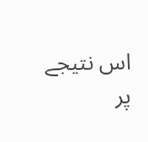اس نتیجے پر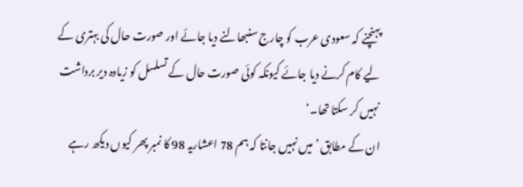پہنچنے کہ سعودی عرب کو چارج سنبھالنے دیا جائے اور صورت حال کی بہتری کے لیے کام کرنے دیا جائے کیونکہ کوئی صورت حال کے تسلسل کو زیادہ دیر برداشت نہیں کر سکتا تھا۔‘
ان کے مطابق ’میں نہیں جانتا کہ ہم 78 اعشاریہ 98 کا نمبر پھر کیوں دیکھ رہے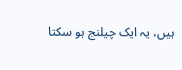ہیں، یہ ایک چیلنج ہو سکتا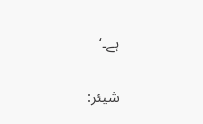ہے۔‘

شیئر: